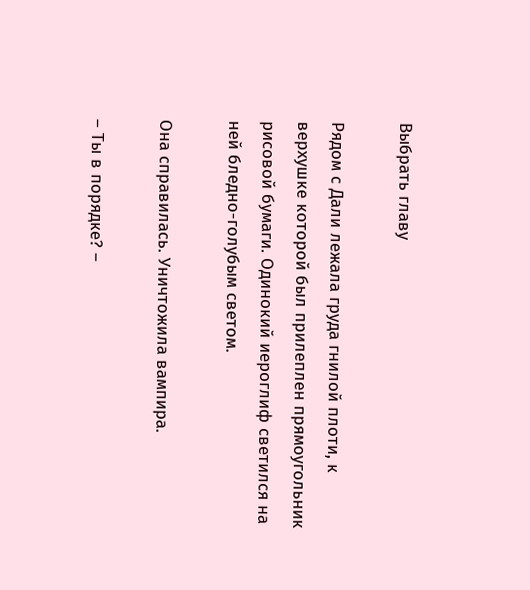Выбрать главу

Рядом с Дали лежала груда гнилой плоти, к верхушке которой был прилеплен прямоугольник рисовой бумаги. Одинокий иероглиф светился на ней бледно-голубым светом.

Она справилась. Уничтожила вампира.

– Ты в порядке? –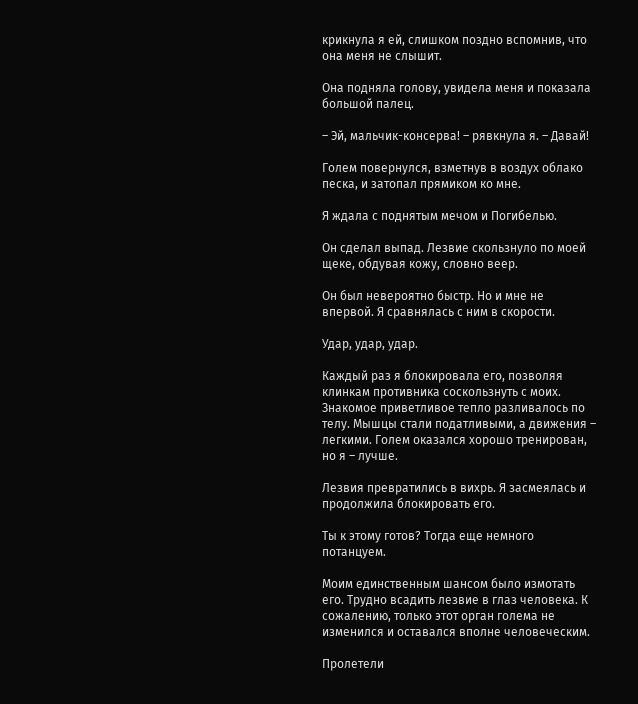крикнула я ей, слишком поздно вспомнив, что она меня не слышит.

Она подняла голову, увидела меня и показала большой палец.

– Эй, мальчик-консерва! – рявкнула я. – Давай!

Голем повернулся, взметнув в воздух облако песка, и затопал прямиком ко мне.

Я ждала с поднятым мечом и Погибелью.

Он сделал выпад. Лезвие скользнуло по моей щеке, обдувая кожу, словно веер.

Он был невероятно быстр. Но и мне не впервой. Я сравнялась с ним в скорости.

Удар, удар, удар.

Каждый раз я блокировала его, позволяя клинкам противника соскользнуть с моих. Знакомое приветливое тепло разливалось по телу. Мышцы стали податливыми, а движения – легкими. Голем оказался хорошо тренирован, но я – лучше.

Лезвия превратились в вихрь. Я засмеялась и продолжила блокировать его.

Ты к этому готов? Тогда еще немного потанцуем.

Моим единственным шансом было измотать его. Трудно всадить лезвие в глаз человека. К сожалению, только этот орган голема не изменился и оставался вполне человеческим.

Пролетели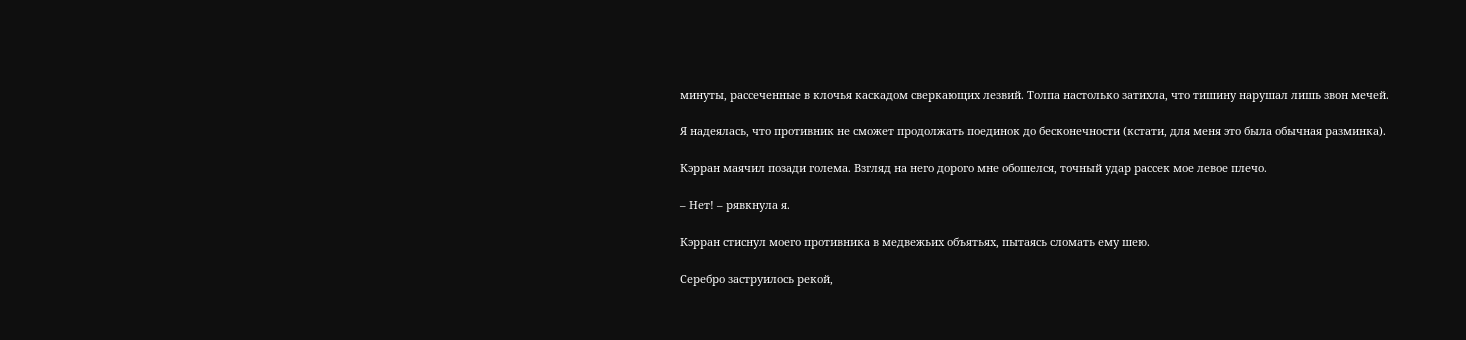минуты, рассеченные в клочья каскадом сверкающих лезвий. Толпа настолько затихла, что тишину нарушал лишь звон мечей.

Я надеялась, что противник не сможет продолжать поединок до бесконечности (кстати, для меня это была обычная разминка).

Кэрран маячил позади голема. Взгляд на него дорого мне обошелся, точный удар рассек мое левое плечо.

– Нет! – рявкнула я.

Кэрран стиснул моего противника в медвежьих объятьях, пытаясь сломать ему шею.

Серебро заструилось рекой,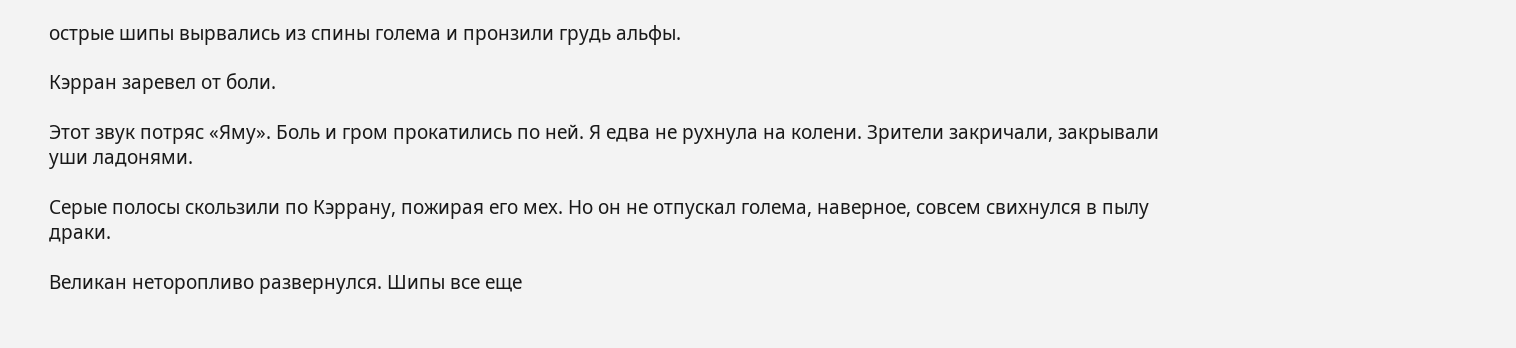острые шипы вырвались из спины голема и пронзили грудь альфы.

Кэрран заревел от боли.

Этот звук потряс «Яму». Боль и гром прокатились по ней. Я едва не рухнула на колени. Зрители закричали, закрывали уши ладонями.

Серые полосы скользили по Кэррану, пожирая его мех. Но он не отпускал голема, наверное, совсем свихнулся в пылу драки.

Великан неторопливо развернулся. Шипы все еще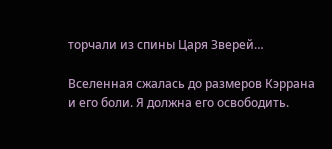торчали из спины Царя Зверей…

Вселенная сжалась до размеров Кэррана и его боли. Я должна его освободить.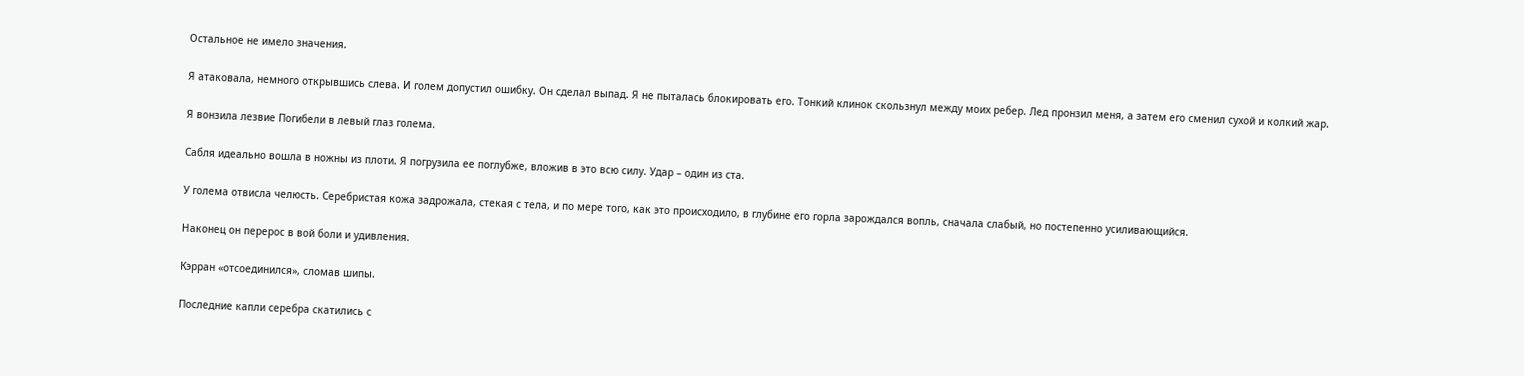Остальное не имело значения.

Я атаковала, немного открывшись слева. И голем допустил ошибку. Он сделал выпад. Я не пыталась блокировать его. Тонкий клинок скользнул между моих ребер. Лед пронзил меня, а затем его сменил сухой и колкий жар.

Я вонзила лезвие Погибели в левый глаз голема.

Сабля идеально вошла в ножны из плоти. Я погрузила ее поглубже, вложив в это всю силу. Удар – один из ста.

У голема отвисла челюсть. Серебристая кожа задрожала, стекая с тела, и по мере того, как это происходило, в глубине его горла зарождался вопль, сначала слабый, но постепенно усиливающийся.

Наконец он перерос в вой боли и удивления.

Кэрран «отсоединился», сломав шипы.

Последние капли серебра скатились с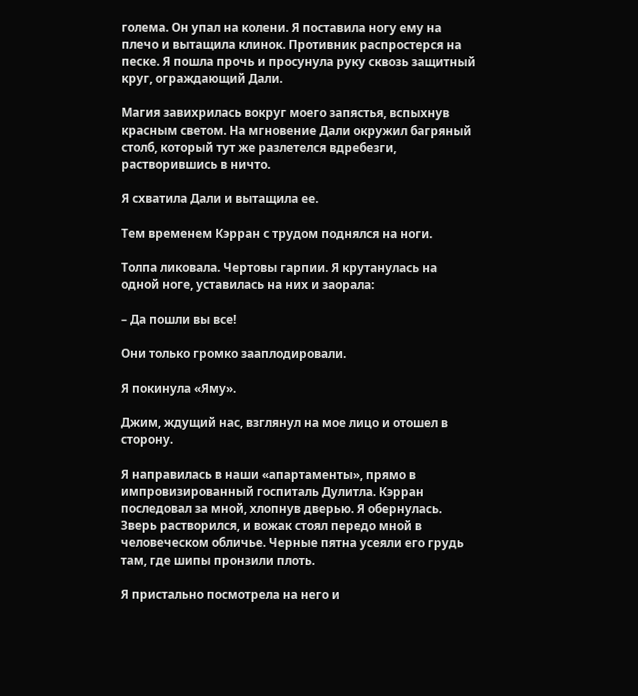голема. Он упал на колени. Я поставила ногу ему на плечо и вытащила клинок. Противник распростерся на песке. Я пошла прочь и просунула руку сквозь защитный круг, ограждающий Дали.

Магия завихрилась вокруг моего запястья, вспыхнув красным светом. На мгновение Дали окружил багряный столб, который тут же разлетелся вдребезги, растворившись в ничто.

Я схватила Дали и вытащила ее.

Тем временем Кэрран с трудом поднялся на ноги.

Толпа ликовала. Чертовы гарпии. Я крутанулась на одной ноге, уставилась на них и заорала:

– Да пошли вы все!

Они только громко зааплодировали.

Я покинула «Яму».

Джим, ждущий нас, взглянул на мое лицо и отошел в сторону.

Я направилась в наши «апартаменты», прямо в импровизированный госпиталь Дулитла. Кэрран последовал за мной, хлопнув дверью. Я обернулась. Зверь растворился, и вожак стоял передо мной в человеческом обличье. Черные пятна усеяли его грудь там, где шипы пронзили плоть.

Я пристально посмотрела на него и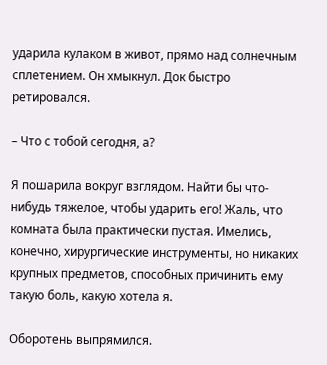ударила кулаком в живот, прямо над солнечным сплетением. Он хмыкнул. Док быстро ретировался.

– Что с тобой сегодня, а?

Я пошарила вокруг взглядом. Найти бы что-нибудь тяжелое, чтобы ударить его! Жаль, что комната была практически пустая. Имелись, конечно, хирургические инструменты, но никаких крупных предметов, способных причинить ему такую боль, какую хотела я.

Оборотень выпрямился.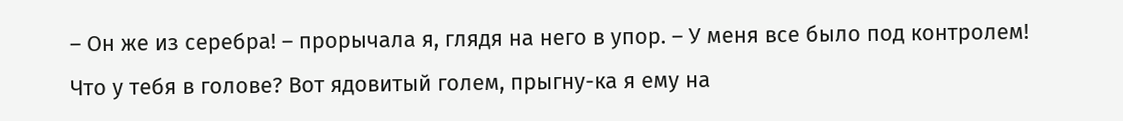– Он же из серебра! – прорычала я, глядя на него в упор. – У меня все было под контролем! Что у тебя в голове? Вот ядовитый голем, прыгну-ка я ему на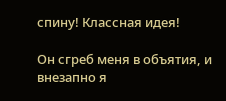спину! Классная идея!

Он сгреб меня в объятия, и внезапно я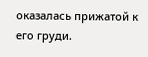оказалась прижатой к его груди.